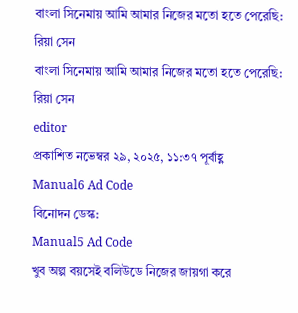বাংলা সিনেমায় আমি আমার নিজের মতো হতে পেরেছি: রিয়া সেন
বাংলা সিনেমায় আমি আমার নিজের মতো হতে পেরেছি: রিয়া সেন
editor
প্রকাশিত নভেম্বর ২৯, ২০২৫, ১১:৩৭ পূর্বাহ্ণ
Manual6 Ad Code
বিনোদন ডেস্ক:
Manual5 Ad Code
খুব অল্প বয়সেই বলিউডে নিজের জায়গা করে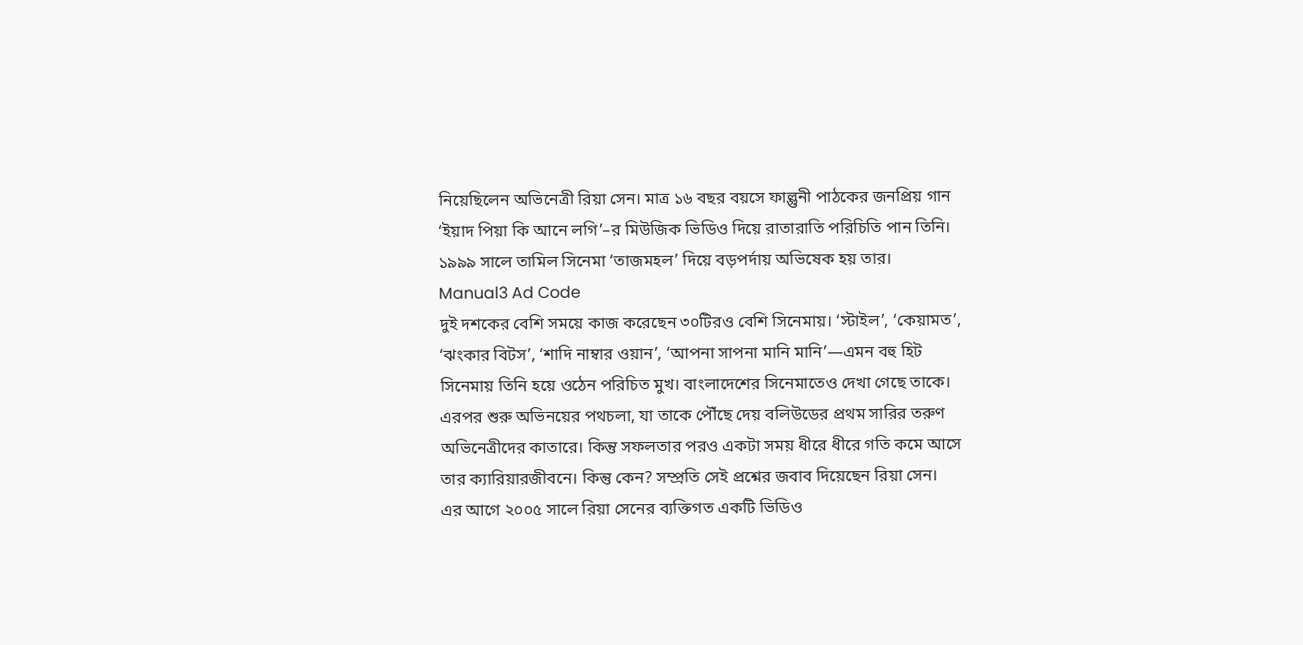নিয়েছিলেন অভিনেত্রী রিয়া সেন। মাত্র ১৬ বছর বয়সে ফাল্গুনী পাঠকের জনপ্রিয় গান ‘ইয়াদ পিয়া কি আনে লগি’–র মিউজিক ভিডিও দিয়ে রাতারাতি পরিচিতি পান তিনি। ১৯৯৯ সালে তামিল সিনেমা ‘তাজমহল’ দিয়ে বড়পর্দায় অভিষেক হয় তার।
Manual3 Ad Code
দুই দশকের বেশি সময়ে কাজ করেছেন ৩০টিরও বেশি সিনেমায়। ‘স্টাইল’, ‘কেয়ামত’, ‘ঝংকার বিটস’, ‘শাদি নাম্বার ওয়ান’, ‘আপনা সাপনা মানি মানি’—এমন বহু হিট সিনেমায় তিনি হয়ে ওঠেন পরিচিত মুখ। বাংলাদেশের সিনেমাতেও দেখা গেছে তাকে। এরপর শুরু অভিনয়ের পথচলা, যা তাকে পৌঁছে দেয় বলিউডের প্রথম সারির তরুণ অভিনেত্রীদের কাতারে। কিন্তু সফলতার পরও একটা সময় ধীরে ধীরে গতি কমে আসে তার ক্যারিয়ারজীবনে। কিন্তু কেন? সম্প্রতি সেই প্রশ্নের জবাব দিয়েছেন রিয়া সেন।
এর আগে ২০০৫ সালে রিয়া সেনের ব্যক্তিগত একটি ভিডিও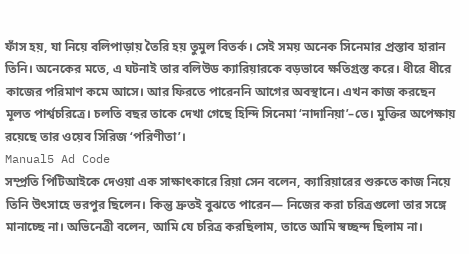ফাঁস হয়, যা নিয়ে বলিপাড়ায় তৈরি হয় তুমুল বিতর্ক। সেই সময় অনেক সিনেমার প্রস্তাব হারান তিনি। অনেকের মতে, এ ঘটনাই তার বলিউড ক্যারিয়ারকে বড়ভাবে ক্ষতিগ্রস্ত করে। ধীরে ধীরে কাজের পরিমাণ কমে আসে। আর ফিরতে পারেননি আগের অবস্থানে। এখন কাজ করছেন মূলত পার্শ্বচরিত্রে। চলতি বছর তাকে দেখা গেছে হিন্দি সিনেমা ‘নাদানিয়া’–তে। মুক্তির অপেক্ষায় রয়েছে তার ওয়েব সিরিজ ‘পরিণীতা’।
Manual5 Ad Code
সম্প্রতি পিটিআইকে দেওয়া এক সাক্ষাৎকারে রিয়া সেন বলেন, ক্যারিয়ারের শুরুতে কাজ নিয়ে তিনি উৎসাহে ভরপুর ছিলেন। কিন্তু দ্রুতই বুঝতে পারেন— নিজের করা চরিত্রগুলো তার সঙ্গে মানাচ্ছে না। অভিনেত্রী বলেন, আমি যে চরিত্র করছিলাম, তাতে আমি স্বচ্ছন্দ ছিলাম না।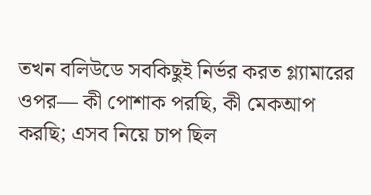তখন বলিউডে সবকিছুই নির্ভর করত গ্ল্যামারের ওপর— কী পোশাক পরছি, কী মেকআপ করছি; এসব নিয়ে চাপ ছিল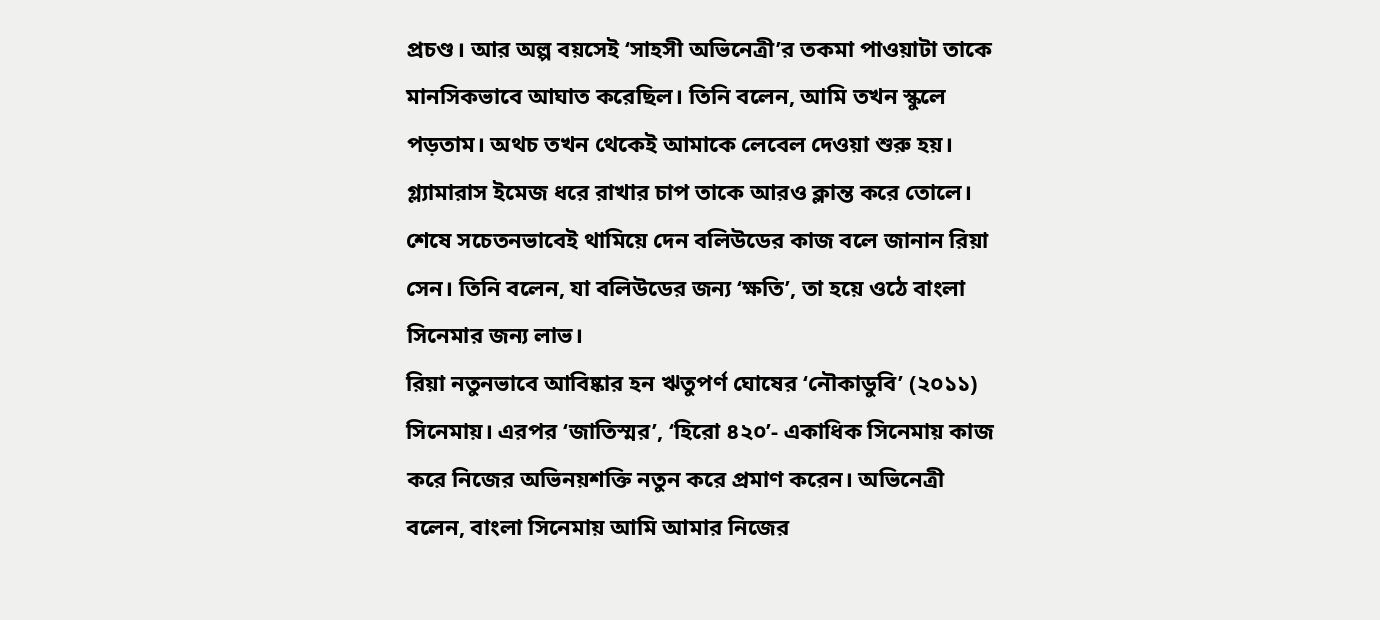প্রচণ্ড। আর অল্প বয়সেই ‘সাহসী অভিনেত্রী’র তকমা পাওয়াটা তাকে মানসিকভাবে আঘাত করেছিল। তিনি বলেন, আমি তখন স্কুলে পড়তাম। অথচ তখন থেকেই আমাকে লেবেল দেওয়া শুরু হয়। গ্ল্যামারাস ইমেজ ধরে রাখার চাপ তাকে আরও ক্লান্ত করে তোলে। শেষে সচেতনভাবেই থামিয়ে দেন বলিউডের কাজ বলে জানান রিয়া সেন। তিনি বলেন, যা বলিউডের জন্য ‘ক্ষতি’, তা হয়ে ওঠে বাংলা সিনেমার জন্য লাভ।
রিয়া নতুনভাবে আবিষ্কার হন ঋতুপর্ণ ঘোষের ‘নৌকাডুবি’ (২০১১) সিনেমায়। এরপর ‘জাতিস্মর’, ‘হিরো ৪২০’- একাধিক সিনেমায় কাজ করে নিজের অভিনয়শক্তি নতুন করে প্রমাণ করেন। অভিনেত্রী বলেন, বাংলা সিনেমায় আমি আমার নিজের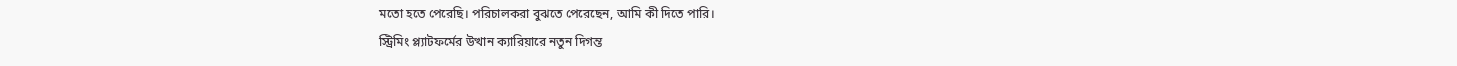মতো হতে পেরেছি। পরিচালকরা বুঝতে পেরেছেন, আমি কী দিতে পারি।
স্ট্রিমিং প্ল্যাটফর্মের উত্থান ক্যারিয়ারে নতুন দিগন্ত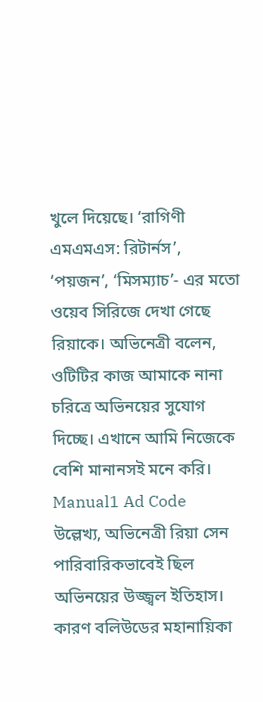খুলে দিয়েছে। ‘রাগিণী এমএমএস: রিটার্নস’, ‘পয়জন’, ‘মিসম্যাচ’- এর মতো ওয়েব সিরিজে দেখা গেছে রিয়াকে। অভিনেত্রী বলেন, ওটিটির কাজ আমাকে নানা চরিত্রে অভিনয়ের সুযোগ দিচ্ছে। এখানে আমি নিজেকে বেশি মানানসই মনে করি।
Manual1 Ad Code
উল্লেখ্য, অভিনেত্রী রিয়া সেন পারিবারিকভাবেই ছিল অভিনয়ের উজ্জ্বল ইতিহাস। কারণ বলিউডের মহানায়িকা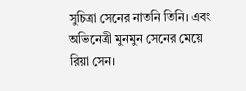সুচিত্রা সেনের নাতনি তিনি। এবং অভিনেত্রী মুনমুন সেনের মেয়ে রিয়া সেন।